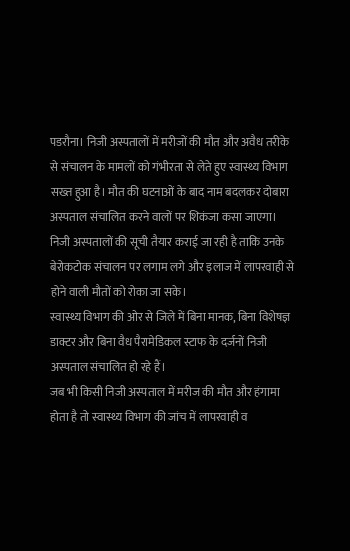पडरौना। निजी अस्पतालों में मरीजों की मौत और अवैध तरीके से संचालन के मामलों को गंभीरता से लेते हुए स्वास्थ्य विभाग सख्त हुआ है। मौत की घटनाओं के बाद नाम बदलकर दोबारा अस्पताल संचालित करने वालों पर शिकंजा कसा जाएगा।
निजी अस्पतालों की सूची तैयार कराई जा रही है ताकि उनके बेरोकटोक संचालन पर लगाम लगे और इलाज में लापरवाही से होने वाली मौतों को रोका जा सके।
स्वास्थ्य विभाग की ओर से जिले में बिना मानक, बिना विशेषज्ञ डाक्टर और बिना वैध पैरामेडिकल स्टाफ के दर्जनों निजी अस्पताल संचालित हो रहे हैं।
जब भी किसी निजी अस्पताल में मरीज की मौत और हंगामा होता है तो स्वास्थ्य विभाग की जांच में लापरवाही व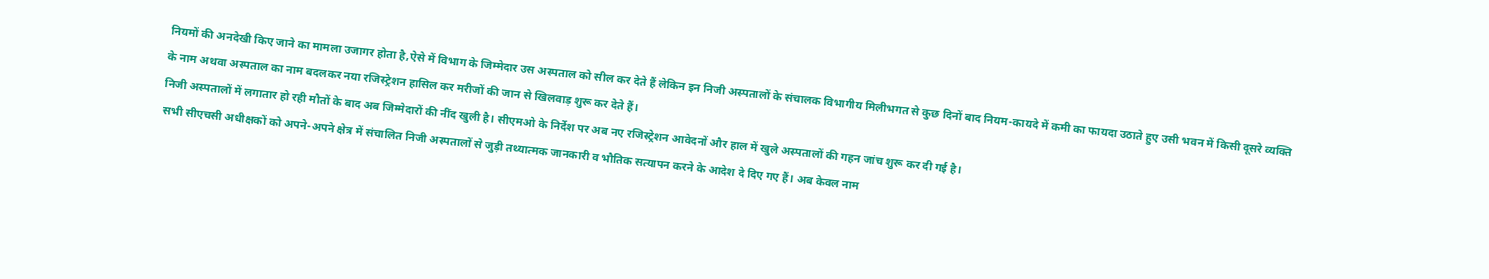नियमों की अनदेखी किए जाने का मामला उजागर होता है,ऐसे में विभाग के जिम्मेदार उस अस्पताल को सील कर देते हैं लेकिन इन निजी अस्पतालों के संचालक विभागीय मिलीभगत से कुछ दिनों बाद नियम-कायदे में कमी का फायदा उठाते हुए उसी भवन में किसी दूसरे व्यक्ति के नाम अथवा अस्पताल का नाम बदलकर नया रजिस्ट्रेशन हासिल कर मरीजों की जान से खिलवाड़ शुरू कर देते हैं।
निजी अस्पतालों में लगातार हो रही मौतों के बाद अब जिम्मेदारों की नींद खुली है। सीएमओ के निर्देश पर अब नए रजिस्ट्रेशन आवेदनों और हाल में खुले अस्पतालों की गहन जांच शुरू कर दी गई है।
सभी सीएचसी अधीक्षकों को अपने-अपने क्षेत्र में संचालित निजी अस्पतालों से जुड़ी तथ्यात्मक जानकारी व भौतिक सत्यापन करने के आदेश दे दिए गए हैं। अब केवल नाम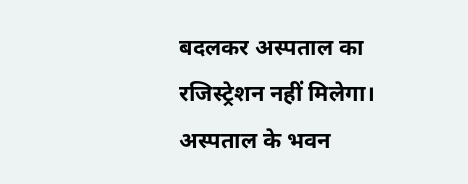बदलकर अस्पताल का रजिस्ट्रेशन नहीं मिलेगा। अस्पताल के भवन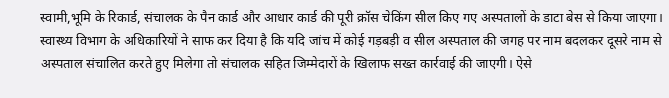स्वामी,भूमि के रिकार्ड, संचालक के पैन कार्ड और आधार कार्ड की पूरी क्रॉस चेकिंग सील किए गए अस्पतालों के डाटा बेस से किया जाएगा।
स्वास्थ्य विभाग के अधिकारियों ने साफ कर दिया है कि यदि जांच में कोई गड़बड़ी व सील अस्पताल की जगह पर नाम बदलकर दूसरे नाम से अस्पताल संचालित करते हुए मिलेगा तो संचालक सहित जिम्मेदारों के खिलाफ सख्त कार्रवाई की जाएगी। ऐसे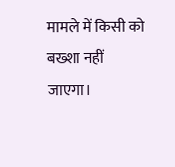मामले में किसी को बख्शा नहीं जाएगा।